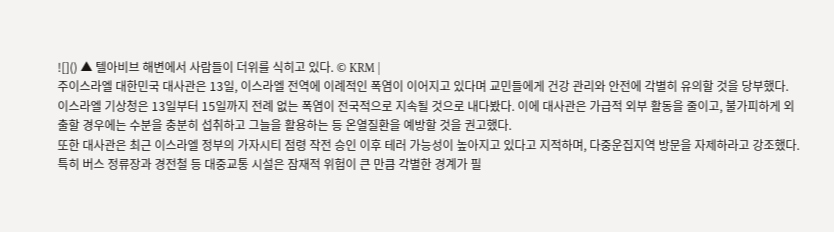![]() ▲ 텔아비브 해변에서 사람들이 더위를 식히고 있다. © KRM |
주이스라엘 대한민국 대사관은 13일, 이스라엘 전역에 이례적인 폭염이 이어지고 있다며 교민들에게 건강 관리와 안전에 각별히 유의할 것을 당부했다.
이스라엘 기상청은 13일부터 15일까지 전례 없는 폭염이 전국적으로 지속될 것으로 내다봤다. 이에 대사관은 가급적 외부 활동을 줄이고, 불가피하게 외출할 경우에는 수분을 충분히 섭취하고 그늘을 활용하는 등 온열질환을 예방할 것을 권고했다.
또한 대사관은 최근 이스라엘 정부의 가자시티 점령 작전 승인 이후 테러 가능성이 높아지고 있다고 지적하며, 다중운집지역 방문을 자제하라고 강조했다. 특히 버스 정류장과 경전철 등 대중교통 시설은 잠재적 위험이 큰 만큼 각별한 경계가 필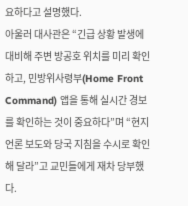요하다고 설명했다.
아울러 대사관은 “긴급 상황 발생에 대비해 주변 방공호 위치를 미리 확인하고, 민방위사령부(Home Front Command) 앱을 통해 실시간 경보를 확인하는 것이 중요하다”며 “현지 언론 보도와 당국 지침을 수시로 확인해 달라”고 교민들에게 재차 당부했다.